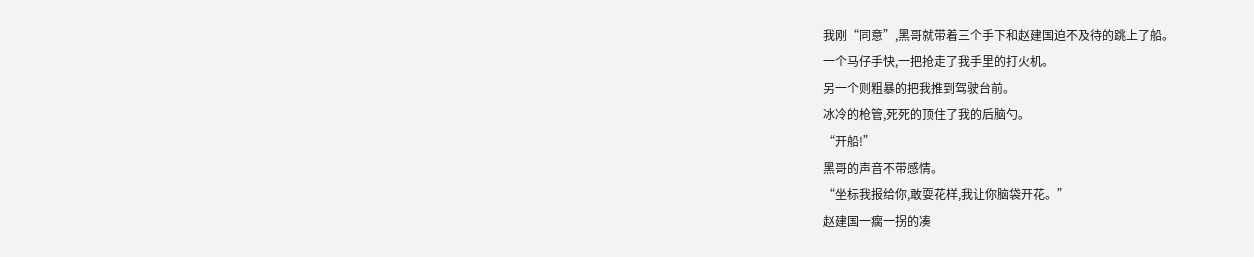我刚“同意”,黑哥就带着三个手下和赵建国迫不及待的跳上了船。
一个马仔手快,一把抢走了我手里的打火机。
另一个则粗暴的把我推到驾驶台前。
冰冷的枪管,死死的顶住了我的后脑勺。
“开船!”
黑哥的声音不带感情。
“坐标我报给你,敢耍花样,我让你脑袋开花。”
赵建国一瘸一拐的凑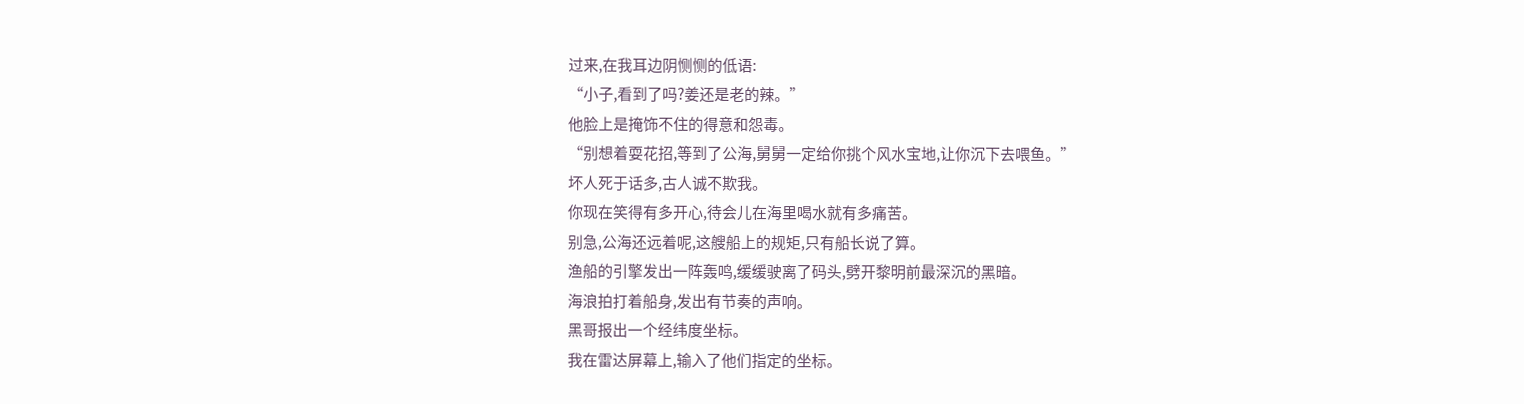过来,在我耳边阴恻恻的低语:
“小子,看到了吗?姜还是老的辣。”
他脸上是掩饰不住的得意和怨毒。
“别想着耍花招,等到了公海,舅舅一定给你挑个风水宝地,让你沉下去喂鱼。”
坏人死于话多,古人诚不欺我。
你现在笑得有多开心,待会儿在海里喝水就有多痛苦。
别急,公海还远着呢,这艘船上的规矩,只有船长说了算。
渔船的引擎发出一阵轰鸣,缓缓驶离了码头,劈开黎明前最深沉的黑暗。
海浪拍打着船身,发出有节奏的声响。
黑哥报出一个经纬度坐标。
我在雷达屏幕上,输入了他们指定的坐标。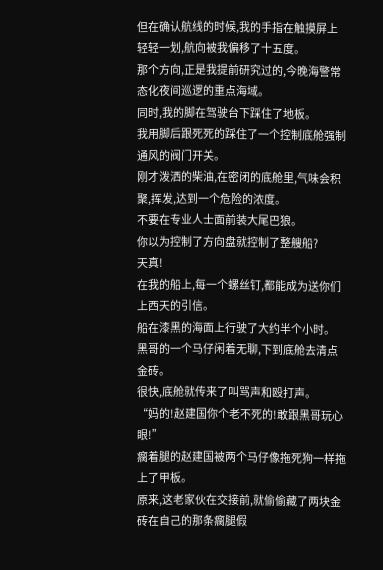但在确认航线的时候,我的手指在触摸屏上轻轻一划,航向被我偏移了十五度。
那个方向,正是我提前研究过的,今晚海警常态化夜间巡逻的重点海域。
同时,我的脚在驾驶台下踩住了地板。
我用脚后跟死死的踩住了一个控制底舱强制通风的阀门开关。
刚才泼洒的柴油,在密闭的底舱里,气味会积聚,挥发,达到一个危险的浓度。
不要在专业人士面前装大尾巴狼。
你以为控制了方向盘就控制了整艘船?
天真!
在我的船上,每一个螺丝钉,都能成为送你们上西天的引信。
船在漆黑的海面上行驶了大约半个小时。
黑哥的一个马仔闲着无聊,下到底舱去清点金砖。
很快,底舱就传来了叫骂声和殴打声。
“妈的!赵建国你个老不死的!敢跟黑哥玩心眼!”
瘸着腿的赵建国被两个马仔像拖死狗一样拖上了甲板。
原来,这老家伙在交接前,就偷偷藏了两块金砖在自己的那条瘸腿假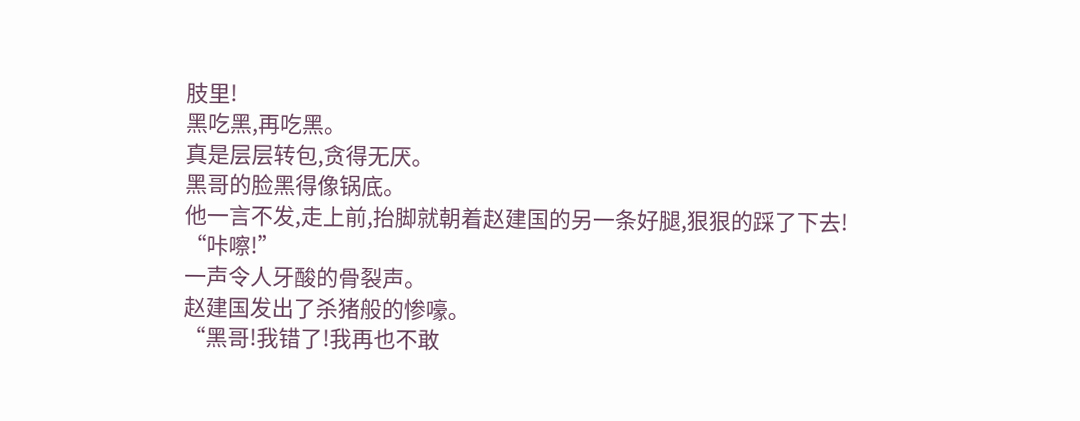肢里!
黑吃黑,再吃黑。
真是层层转包,贪得无厌。
黑哥的脸黑得像锅底。
他一言不发,走上前,抬脚就朝着赵建国的另一条好腿,狠狠的踩了下去!
“咔嚓!”
一声令人牙酸的骨裂声。
赵建国发出了杀猪般的惨嚎。
“黑哥!我错了!我再也不敢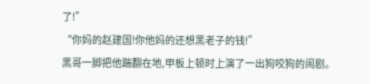了!”
“你妈的赵建国!你他妈的还想黑老子的钱!”
黑哥一脚把他踹翻在地,甲板上顿时上演了一出狗咬狗的闹剧。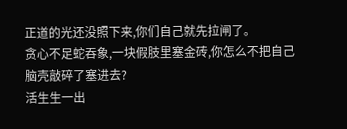正道的光还没照下来,你们自己就先拉闸了。
贪心不足蛇吞象,一块假肢里塞金砖,你怎么不把自己脑壳敲碎了塞进去?
活生生一出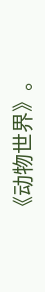《动物世界》。